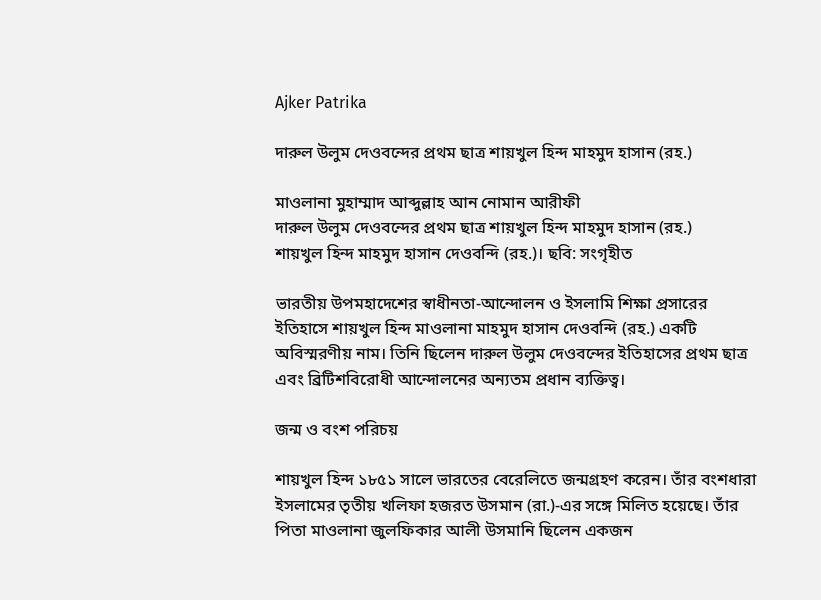Ajker Patrika

দারুল উলুম দেওবন্দের প্রথম ছাত্র শায়খুল হিন্দ মাহমুদ হাসান (রহ.)

মাওলানা মুহাম্মাদ আব্দুল্লাহ আন নোমান আরীফী
দারুল উলুম দেওবন্দের প্রথম ছাত্র শায়খুল হিন্দ মাহমুদ হাসান (রহ.)
শায়খুল হিন্দ মাহমুদ হাসান দেওবন্দি (রহ.)। ছবি: সংগৃহীত

ভারতীয় উপমহাদেশের স্বাধীনতা-আন্দোলন ও ইসলামি শিক্ষা প্রসারের ইতিহাসে শায়খুল হিন্দ মাওলানা মাহমুদ হাসান দেওবন্দি (রহ.) একটি অবিস্মরণীয় নাম। তিনি ছিলেন দারুল উলুম দেওবন্দের ইতিহাসের প্রথম ছাত্র এবং ব্রিটিশবিরোধী আন্দোলনের অন্যতম প্রধান ব্যক্তিত্ব।

জন্ম ও বংশ পরিচয়

শায়খুল হিন্দ ১৮৫১ সালে ভারতের বেরেলিতে জন্মগ্রহণ করেন। তাঁর বংশধারা ইসলামের তৃতীয় খলিফা হজরত উসমান (রা.)-এর সঙ্গে মিলিত হয়েছে। তাঁর পিতা মাওলানা জুলফিকার আলী উসমানি ছিলেন একজন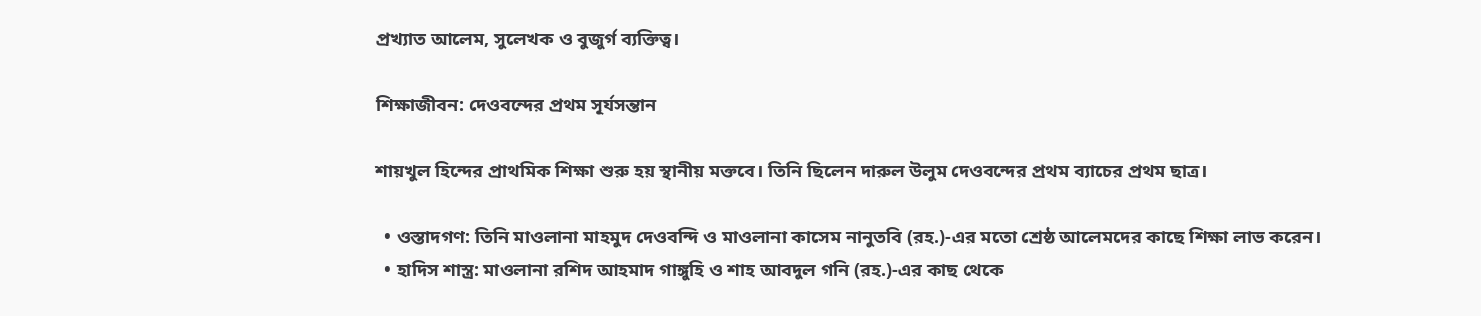প্রখ্যাত আলেম, সুলেখক ও বুজুর্গ ব্যক্তিত্ব।

শিক্ষাজীবন: দেওবন্দের প্রথম সূর্যসন্তান

শায়খুল হিন্দের প্রাথমিক শিক্ষা শুরু হয় স্থানীয় মক্তবে। তিনি ছিলেন দারুল উলুম দেওবন্দের প্রথম ব্যাচের প্রথম ছাত্র।

  • ওস্তাদগণ: তিনি মাওলানা মাহমুদ দেওবন্দি ও মাওলানা কাসেম নানুতবি (রহ.)-এর মতো শ্রেষ্ঠ আলেমদের কাছে শিক্ষা লাভ করেন।
  • হাদিস শাস্ত্র: মাওলানা রশিদ আহমাদ গাঙ্গুহি ও শাহ আবদুল গনি (রহ.)-এর কাছ থেকে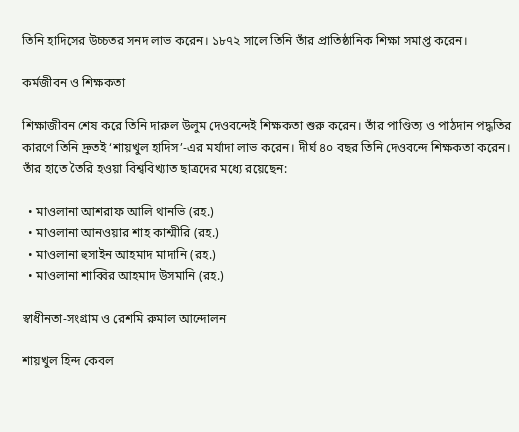তিনি হাদিসের উচ্চতর সনদ লাভ করেন। ১৮৭২ সালে তিনি তাঁর প্রাতিষ্ঠানিক শিক্ষা সমাপ্ত করেন।

কর্মজীবন ও শিক্ষকতা

শিক্ষাজীবন শেষ করে তিনি দারুল উলুম দেওবন্দেই শিক্ষকতা শুরু করেন। তাঁর পাণ্ডিত্য ও পাঠদান পদ্ধতির কারণে তিনি দ্রুতই ‘শায়খুল হাদিস’-এর মর্যাদা লাভ করেন। দীর্ঘ ৪০ বছর তিনি দেওবন্দে শিক্ষকতা করেন। তাঁর হাতে তৈরি হওয়া বিশ্ববিখ্যাত ছাত্রদের মধ্যে রয়েছেন:

  • মাওলানা আশরাফ আলি থানভি (রহ.)
  • মাওলানা আনওয়ার শাহ কাশ্মীরি (রহ.)
  • মাওলানা হুসাইন আহমাদ মাদানি (রহ.)
  • মাওলানা শাব্বির আহমাদ উসমানি (রহ.)

স্বাধীনতা-সংগ্রাম ও রেশমি রুমাল আন্দোলন

শায়খুল হিন্দ কেবল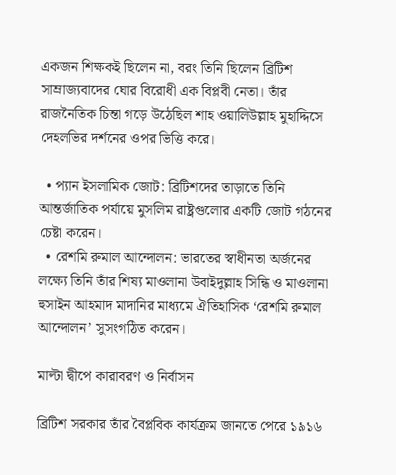একজন শিক্ষকই ছিলেন না, বরং তিনি ছিলেন ব্রিটিশ সাম্রাজ্যবাদের ঘোর বিরোধী এক বিপ্লবী নেতা। তাঁর রাজনৈতিক চিন্তা গড়ে উঠেছিল শাহ ওয়ালিউল্লাহ মুহাদ্দিসে দেহলভির দর্শনের ওপর ভিত্তি করে।

  • প্যান ইসলামিক জোট: ব্রিটিশদের তাড়াতে তিনি আন্তর্জাতিক পর্যায়ে মুসলিম রাষ্ট্রগুলোর একটি জোট গঠনের চেষ্টা করেন।
  • রেশমি রুমাল আন্দোলন: ভারতের স্বাধীনতা অর্জনের লক্ষ্যে তিনি তাঁর শিষ্য মাওলানা উবাইদুল্লাহ সিন্ধি ও মাওলানা হুসাইন আহমাদ মাদানির মাধ্যমে ঐতিহাসিক ‘রেশমি রুমাল আন্দোলন’ সুসংগঠিত করেন।

মাল্টা দ্বীপে কারাবরণ ও নির্বাসন

ব্রিটিশ সরকার তাঁর বৈপ্লবিক কার্যক্রম জানতে পেরে ১৯১৬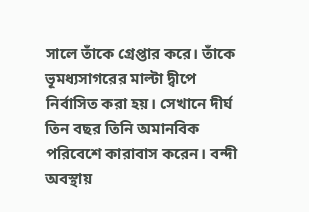সালে তাঁকে গ্রেপ্তার করে। তাঁকে ভূমধ্যসাগরের মাল্টা দ্বীপে নির্বাসিত করা হয়। সেখানে দীর্ঘ তিন বছর তিনি অমানবিক পরিবেশে কারাবাস করেন। বন্দী অবস্থায়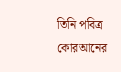তিনি পবিত্র কোরআনের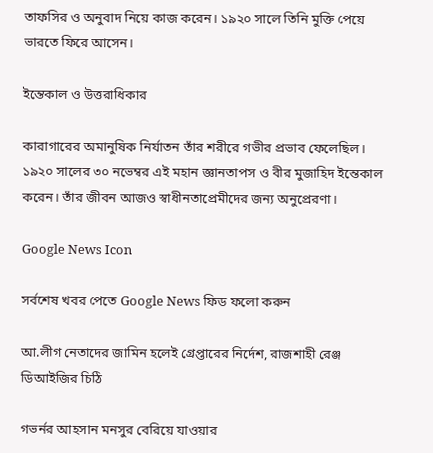তাফসির ও অনুবাদ নিয়ে কাজ করেন। ১৯২০ সালে তিনি মুক্তি পেয়ে ভারতে ফিরে আসেন।

ইন্তেকাল ও উত্তরাধিকার

কারাগারের অমানুষিক নির্যাতন তাঁর শরীরে গভীর প্রভাব ফেলেছিল। ১৯২০ সালের ৩০ নভেম্বর এই মহান জ্ঞানতাপস ও বীর মুজাহিদ ইন্তেকাল করেন। তাঁর জীবন আজও স্বাধীনতাপ্রেমীদের জন্য অনুপ্রেরণা।

Google News Icon

সর্বশেষ খবর পেতে Google News ফিড ফলো করুন

আ.লীগ নেতাদের জামিন হলেই গ্রেপ্তারের নির্দেশ, রাজশাহী রেঞ্জ ডিআইজির চিঠি

গভর্নর আহসান মনসুর বেরিয়ে যাওয়ার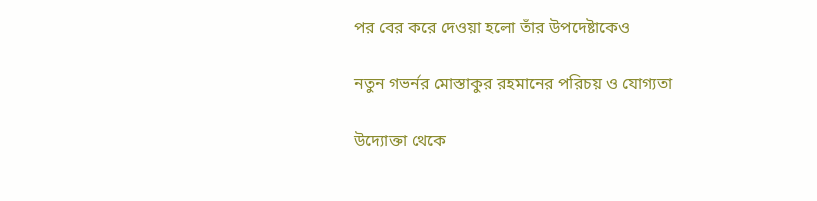পর বের করে দেওয়া হলো তাঁর উপদেষ্টাকেও

নতুন গভর্নর মোস্তাকুর রহমানের পরিচয় ও যোগ্যতা

উদ্যোক্তা থেকে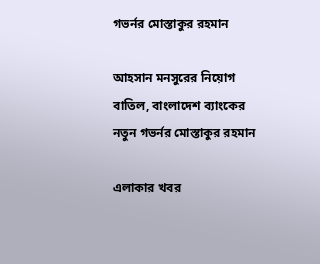গভর্নর মোস্তাকুর রহমান

আহসান মনসুরের নিয়োগ বাতিল, বাংলাদেশ ব্যাংকের নতুন গভর্নর মোস্তাকুর রহমান

এলাকার খবর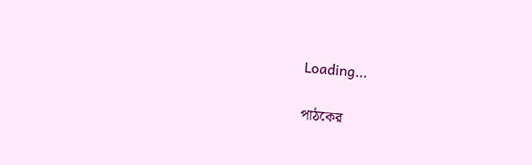Loading...

পাঠকের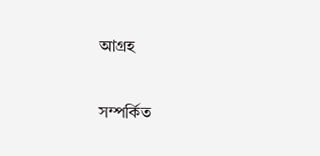আগ্রহ

সম্পর্কিত